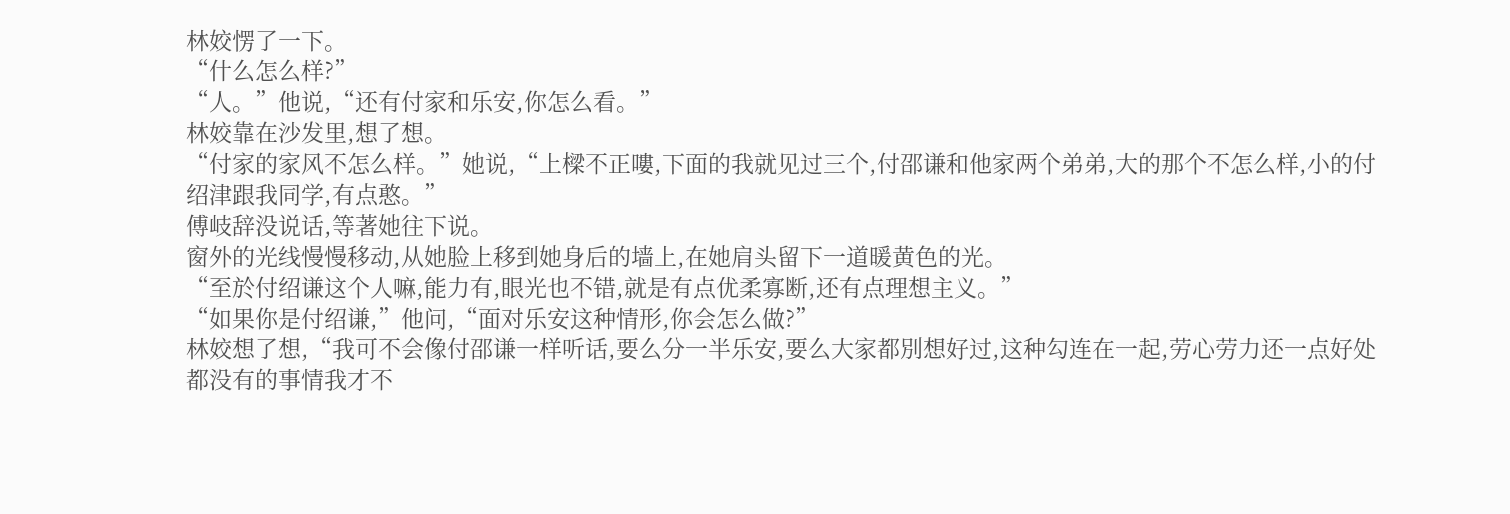林姣愣了一下。
“什么怎么样?”
“人。”他说,“还有付家和乐安,你怎么看。”
林姣靠在沙发里,想了想。
“付家的家风不怎么样。”她说,“上樑不正嘍,下面的我就见过三个,付邵谦和他家两个弟弟,大的那个不怎么样,小的付绍津跟我同学,有点憨。”
傅岐辞没说话,等著她往下说。
窗外的光线慢慢移动,从她脸上移到她身后的墙上,在她肩头留下一道暖黄色的光。
“至於付绍谦这个人嘛,能力有,眼光也不错,就是有点优柔寡断,还有点理想主义。”
“如果你是付绍谦,”他问,“面对乐安这种情形,你会怎么做?”
林姣想了想,“我可不会像付邵谦一样听话,要么分一半乐安,要么大家都別想好过,这种勾连在一起,劳心劳力还一点好处都没有的事情我才不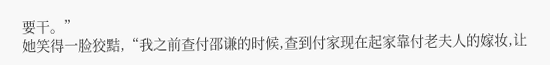要干。”
她笑得一脸狡黠,“我之前查付邵谦的时候,查到付家现在起家靠付老夫人的嫁妆,让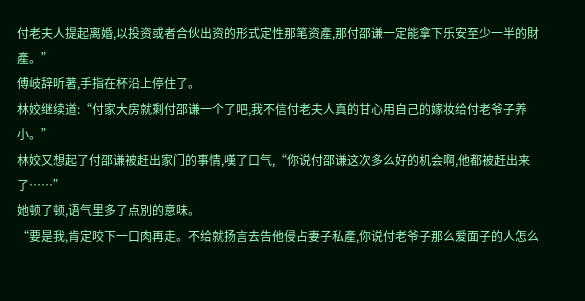付老夫人提起离婚,以投资或者合伙出资的形式定性那笔资產,那付邵谦一定能拿下乐安至少一半的財產。”
傅岐辞听著,手指在杯沿上停住了。
林姣继续道:“付家大房就剩付邵谦一个了吧,我不信付老夫人真的甘心用自己的嫁妆给付老爷子养小。”
林姣又想起了付邵谦被赶出家门的事情,嘆了口气,“你说付邵谦这次多么好的机会啊,他都被赶出来了……”
她顿了顿,语气里多了点別的意味。
“要是我,肯定咬下一口肉再走。不给就扬言去告他侵占妻子私產,你说付老爷子那么爱面子的人怎么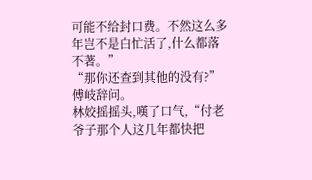可能不给封口费。不然这么多年岂不是白忙活了,什么都落不著。”
“那你还查到其他的没有?”傅岐辞问。
林姣摇摇头,嘆了口气,“付老爷子那个人这几年都快把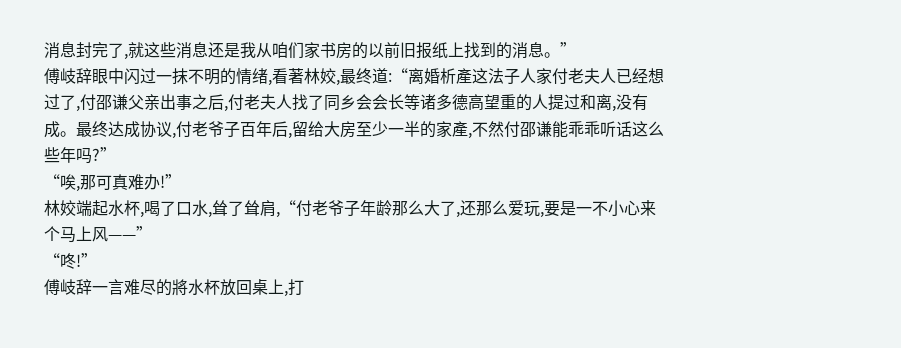消息封完了,就这些消息还是我从咱们家书房的以前旧报纸上找到的消息。”
傅岐辞眼中闪过一抹不明的情绪,看著林姣,最终道:“离婚析產这法子人家付老夫人已经想过了,付邵谦父亲出事之后,付老夫人找了同乡会会长等诸多德高望重的人提过和离,没有成。最终达成协议,付老爷子百年后,留给大房至少一半的家產,不然付邵谦能乖乖听话这么些年吗?”
“唉,那可真难办!”
林姣端起水杯,喝了口水,耸了耸肩,“付老爷子年龄那么大了,还那么爱玩,要是一不小心来个马上风——”
“咚!”
傅岐辞一言难尽的將水杯放回桌上,打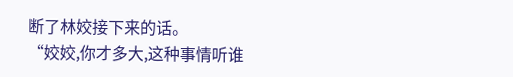断了林姣接下来的话。
“姣姣,你才多大,这种事情听谁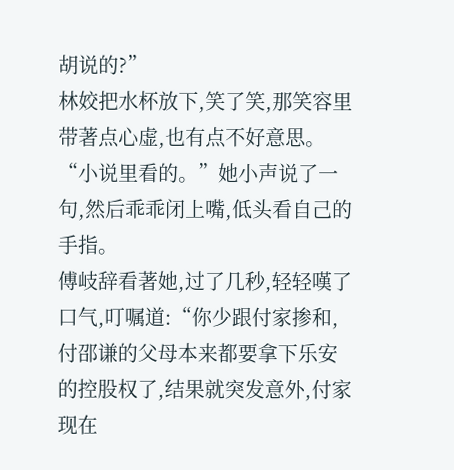胡说的?”
林姣把水杯放下,笑了笑,那笑容里带著点心虚,也有点不好意思。
“小说里看的。”她小声说了一句,然后乖乖闭上嘴,低头看自己的手指。
傅岐辞看著她,过了几秒,轻轻嘆了口气,叮嘱道:“你少跟付家掺和,付邵谦的父母本来都要拿下乐安的控股权了,结果就突发意外,付家现在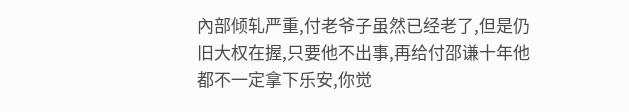內部倾轧严重,付老爷子虽然已经老了,但是仍旧大权在握,只要他不出事,再给付邵谦十年他都不一定拿下乐安,你觉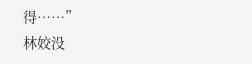得……”
林姣没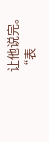让他说完。
“表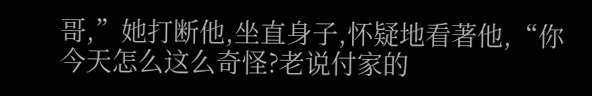哥,”她打断他,坐直身子,怀疑地看著他,“你今天怎么这么奇怪?老说付家的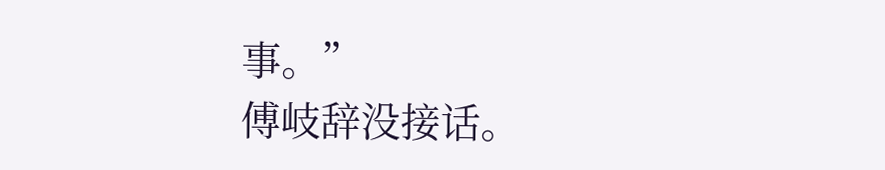事。”
傅岐辞没接话。